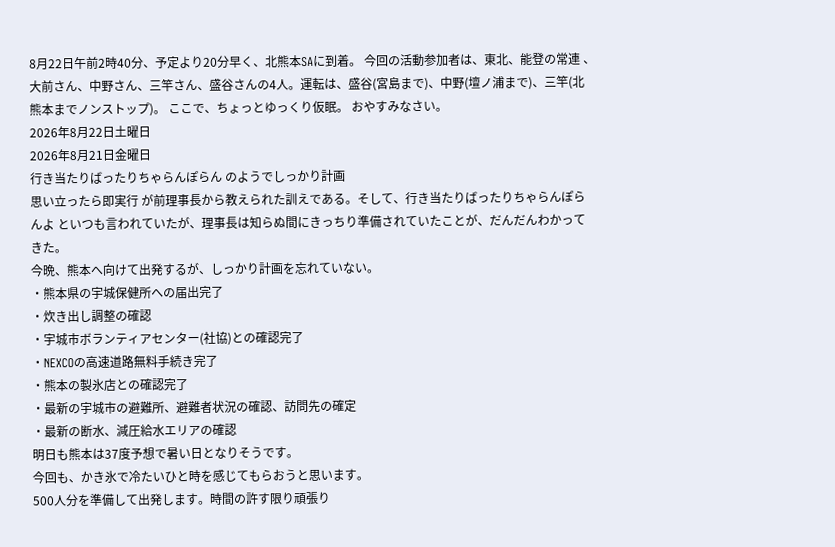8月22日午前2時40分、予定より20分早く、北熊本SAに到着。 今回の活動参加者は、東北、能登の常連 、大前さん、中野さん、三竿さん、盛谷さんの4人。運転は、盛谷(宮島まで)、中野(壇ノ浦まで)、三竿(北熊本までノンストップ)。 ここで、ちょっとゆっくり仮眠。 おやすみなさい。
2026年8月22日土曜日
2026年8月21日金曜日
行き当たりばったりちゃらんぽらん のようでしっかり計画
思い立ったら即実行 が前理事長から教えられた訓えである。そして、行き当たりばったりちゃらんぽらんよ といつも言われていたが、理事長は知らぬ間にきっちり準備されていたことが、だんだんわかってきた。
今晩、熊本へ向けて出発するが、しっかり計画を忘れていない。
・熊本県の宇城保健所への届出完了
・炊き出し調整の確認
・宇城市ボランティアセンター(社協)との確認完了
・NEXCOの高速道路無料手続き完了
・熊本の製氷店との確認完了
・最新の宇城市の避難所、避難者状況の確認、訪問先の確定
・最新の断水、減圧給水エリアの確認
明日も熊本は37度予想で暑い日となりそうです。
今回も、かき氷で冷たいひと時を感じてもらおうと思います。
500人分を準備して出発します。時間の許す限り頑張り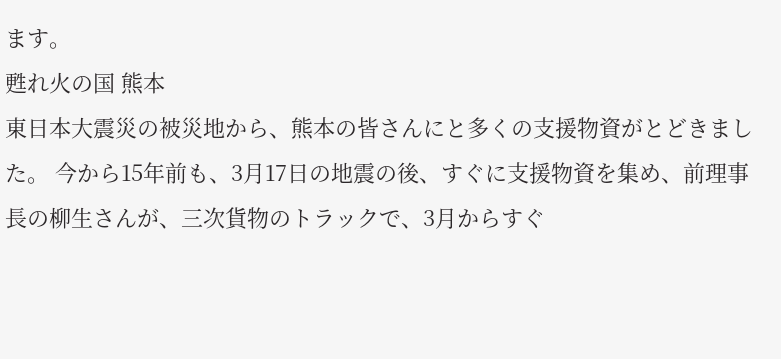ます。
甦れ火の国 熊本
東日本大震災の被災地から、熊本の皆さんにと多くの支援物資がとどきました。 今から15年前も、3月17日の地震の後、すぐに支援物資を集め、前理事長の柳生さんが、三次貨物のトラックで、3月からすぐ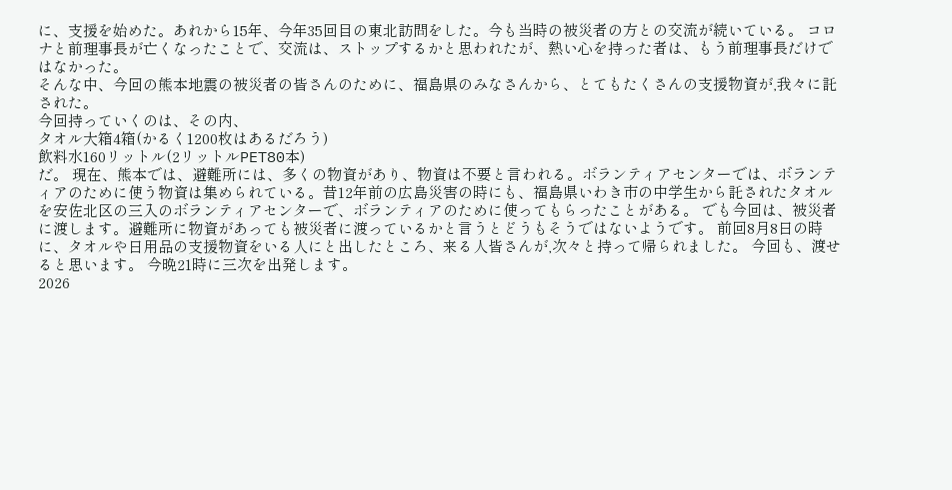に、支援を始めた。あれから15年、今年35回目の東北訪問をした。今も当時の被災者の方との交流が続いている。 コロナと前理事長が亡くなったことで、交流は、ストップするかと思われたが、熱い心を持った者は、もう前理事長だけではなかった。
そんな中、今回の熊本地震の被災者の皆さんのために、福島県のみなさんから、とてもたくさんの支援物資が,我々に託された。
今回持っていくのは、その内、
タオル大箱4箱(かるく1200枚はあるだろう)
飲料水160リットル(2リットルPET80本)
だ。 現在、熊本では、避難所には、多くの物資があり、物資は不要と言われる。ボランティアセンターでは、ボランティアのために使う物資は集められている。昔12年前の広島災害の時にも、福島県いわき市の中学生から託されたタオルを安佐北区の三入のボランティアセンターで、ボランティアのために使ってもらったことがある。 でも今回は、被災者に渡します。避難所に物資があっても被災者に渡っているかと言うとどうもそうではないようです。 前回8月8日の時に、タオルや日用品の支援物資をいる人にと出したところ、来る人皆さんが,次々と持って帰られました。 今回も、渡せると思います。 今晩21時に三次を出発します。
2026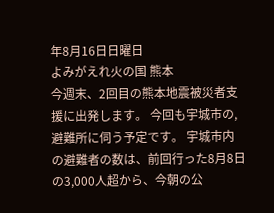年8月16日日曜日
よみがえれ火の国 熊本
今週末、2回目の熊本地震被災者支援に出発します。 今回も宇城市の,避難所に伺う予定です。 宇城市内の避難者の数は、前回行った8月8日の3,000人超から、今朝の公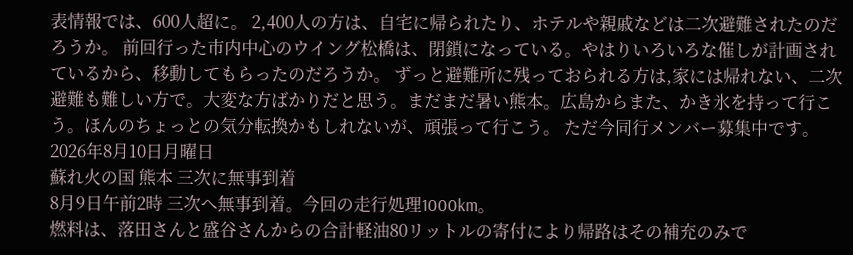表情報では、600人超に。 2,400人の方は、自宅に帰られたり、ホテルや親戚などは二次避難されたのだろうか。 前回行った市内中心のウイング松橋は、閉鎖になっている。やはりいろいろな催しが計画されているから、移動してもらったのだろうか。 ずっと避難所に残っておられる方は,家には帰れない、二次避難も難しい方で。大変な方ばかりだと思う。まだまだ暑い熊本。広島からまた、かき氷を持って行こう。ほんのちょっとの気分転換かもしれないが、頑張って行こう。 ただ今同行メンバー募集中です。
2026年8月10日月曜日
蘇れ火の国 熊本 三次に無事到着
8月9日午前2時 三次へ無事到着。今回の走行処理1000km。
燃料は、落田さんと盛谷さんからの合計軽油80リットルの寄付により帰路はその補充のみで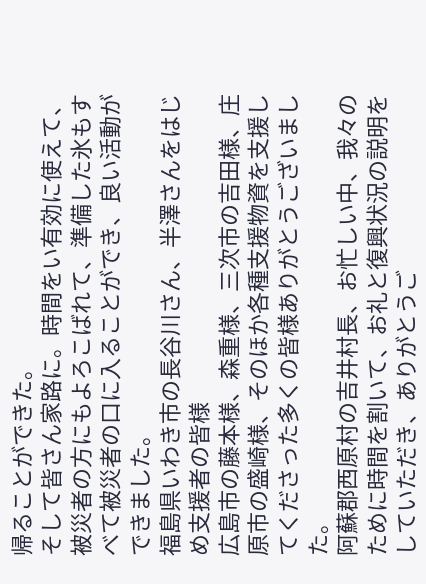帰ることができた。
そして皆さん家路に。時間をい有効に使えて、被災者の方にもよろこばれて、準備した氷もすべて被災者の口に入ることができ、良い活動ができました。
福島県いわき市の長谷川さん、半澤さんをはじめ支援者の皆様
広島市の藤本様、森重様、三次市の吉田様、庄原市の盛崎様、そのほか各種支援物資を支援してくださった多くの皆様ありがとうございました。
阿蘇郡西原村の吉井村長、お忙しい中、我々のために時間を割いて、お礼と復興状況の説明をしていただき、ありがとうご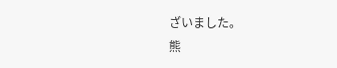ざいました。
熊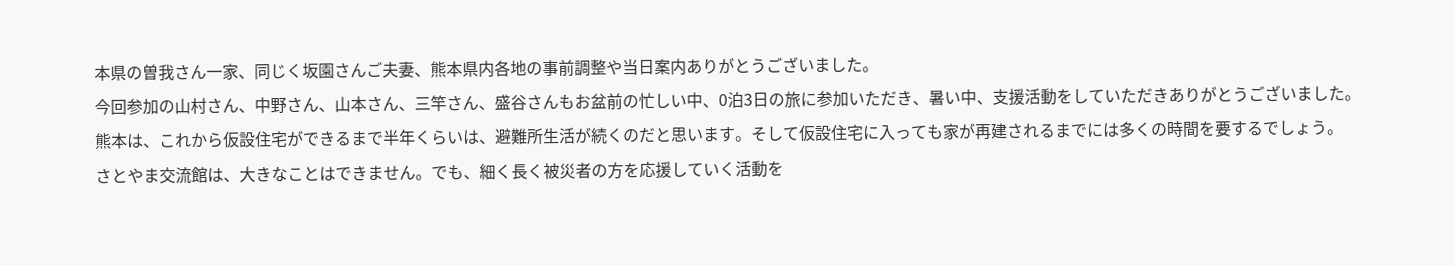本県の曽我さん一家、同じく坂園さんご夫妻、熊本県内各地の事前調整や当日案内ありがとうございました。
今回参加の山村さん、中野さん、山本さん、三竿さん、盛谷さんもお盆前の忙しい中、0泊3日の旅に参加いただき、暑い中、支援活動をしていただきありがとうございました。
熊本は、これから仮設住宅ができるまで半年くらいは、避難所生活が続くのだと思います。そして仮設住宅に入っても家が再建されるまでには多くの時間を要するでしょう。
さとやま交流館は、大きなことはできません。でも、細く長く被災者の方を応援していく活動を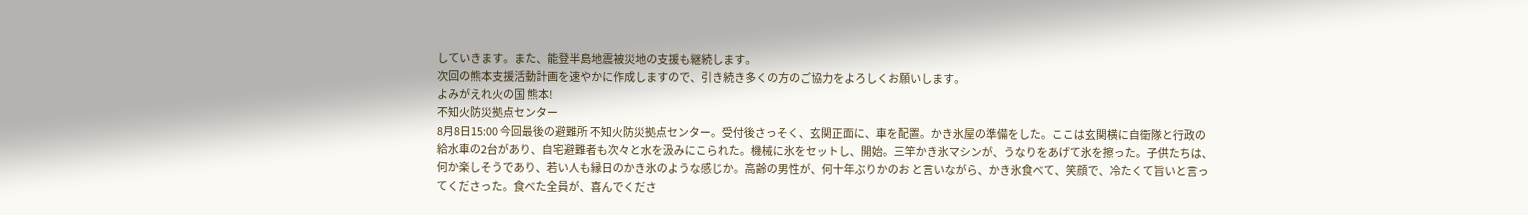していきます。また、能登半島地震被災地の支援も継続します。
次回の熊本支援活動計画を速やかに作成しますので、引き続き多くの方のご協力をよろしくお願いします。
よみがえれ火の国 熊本!
不知火防災拠点センター
8月8日15:00 今回最後の避難所 不知火防災拠点センター。受付後さっそく、玄関正面に、車を配置。かき氷屋の準備をした。ここは玄関横に自衛隊と行政の給水車の2台があり、自宅避難者も次々と水を汲みにこられた。機械に氷をセットし、開始。三竿かき氷マシンが、うなりをあげて氷を擦った。子供たちは、何か楽しそうであり、若い人も縁日のかき氷のような感じか。高齢の男性が、何十年ぶりかのお と言いながら、かき氷食べて、笑顔で、冷たくて旨いと言ってくださった。食べた全員が、喜んでくださ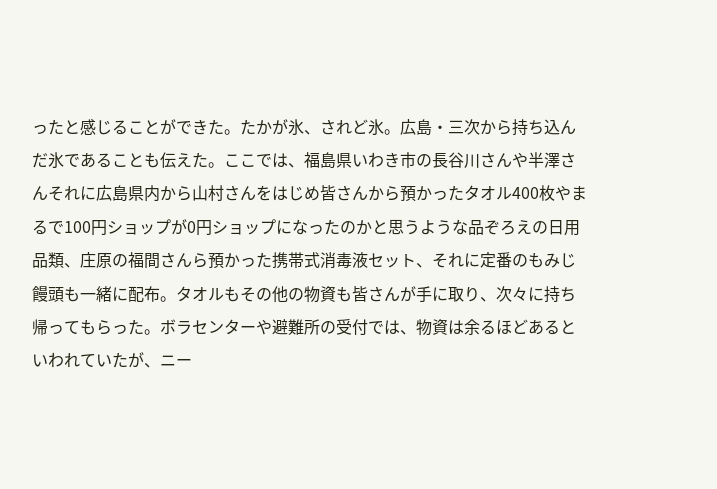ったと感じることができた。たかが氷、されど氷。広島・三次から持ち込んだ氷であることも伝えた。ここでは、福島県いわき市の長谷川さんや半澤さんそれに広島県内から山村さんをはじめ皆さんから預かったタオル400枚やまるで100円ショップが0円ショップになったのかと思うような品ぞろえの日用品類、庄原の福間さんら預かった携帯式消毒液セット、それに定番のもみじ饅頭も一緒に配布。タオルもその他の物資も皆さんが手に取り、次々に持ち帰ってもらった。ボラセンターや避難所の受付では、物資は余るほどあるといわれていたが、ニー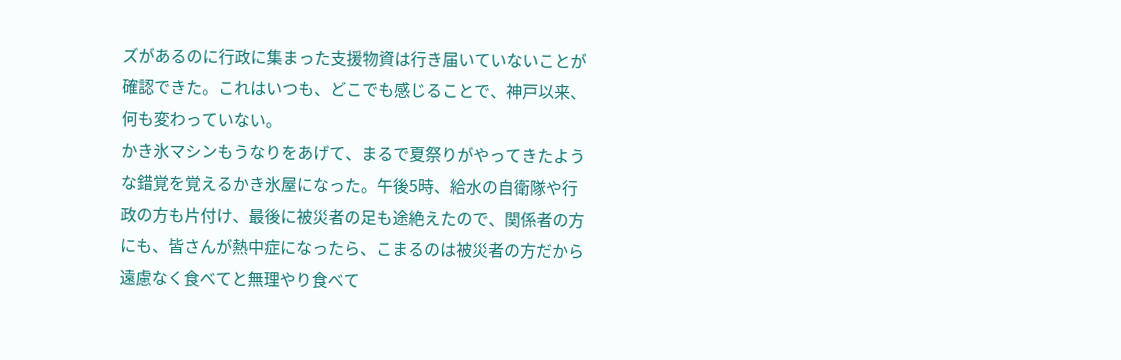ズがあるのに行政に集まった支援物資は行き届いていないことが確認できた。これはいつも、どこでも感じることで、神戸以来、何も変わっていない。
かき氷マシンもうなりをあげて、まるで夏祭りがやってきたような錯覚を覚えるかき氷屋になった。午後5時、給水の自衛隊や行政の方も片付け、最後に被災者の足も途絶えたので、関係者の方にも、皆さんが熱中症になったら、こまるのは被災者の方だから遠慮なく食べてと無理やり食べて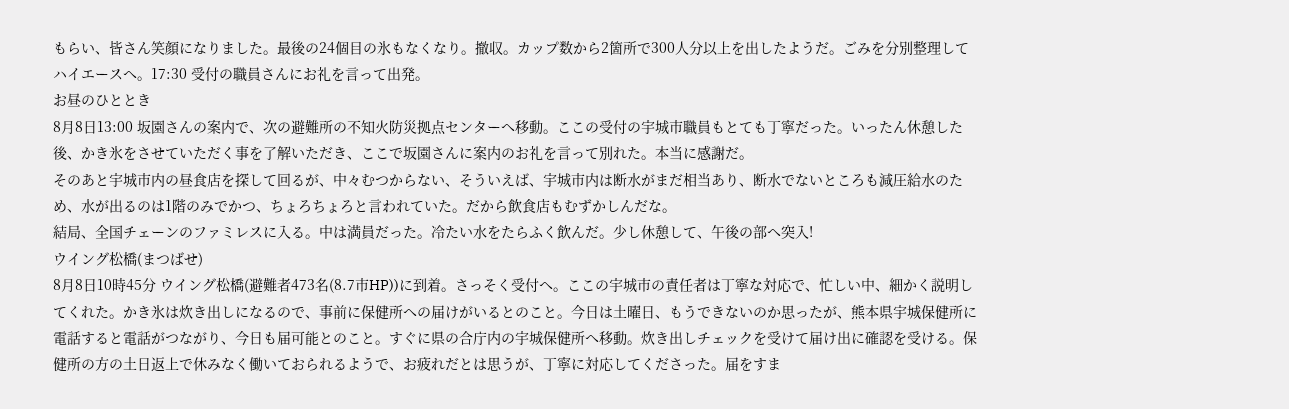もらい、皆さん笑顔になりました。最後の24個目の氷もなくなり。撤収。カップ数から2箇所で300人分以上を出したようだ。ごみを分別整理してハイエースへ。17:30 受付の職員さんにお礼を言って出発。
お昼のひととき
8月8日13:00 坂園さんの案内で、次の避難所の不知火防災拠点センターへ移動。ここの受付の宇城市職員もとても丁寧だった。いったん休憩した後、かき氷をさせていただく事を了解いただき、ここで坂園さんに案内のお礼を言って別れた。本当に感謝だ。
そのあと宇城市内の昼食店を探して回るが、中々むつからない、そういえば、宇城市内は断水がまだ相当あり、断水でないところも減圧給水のため、水が出るのは1階のみでかつ、ちょろちょろと言われていた。だから飲食店もむずかしんだな。
結局、全国チェーンのファミレスに入る。中は満員だった。冷たい水をたらふく飲んだ。少し休憩して、午後の部へ突入!
ウイング松橋(まつばせ)
8月8日10時45分 ウイング松橋(避難者473名(8.7市HP))に到着。さっそく受付へ。ここの宇城市の責任者は丁寧な対応で、忙しい中、細かく説明してくれた。かき氷は炊き出しになるので、事前に保健所への届けがいるとのこと。今日は土曜日、もうできないのか思ったが、熊本県宇城保健所に電話すると電話がつながり、今日も届可能とのこと。すぐに県の合庁内の宇城保健所へ移動。炊き出しチェックを受けて届け出に確認を受ける。保健所の方の土日返上で休みなく働いておられるようで、お疲れだとは思うが、丁寧に対応してくださった。届をすま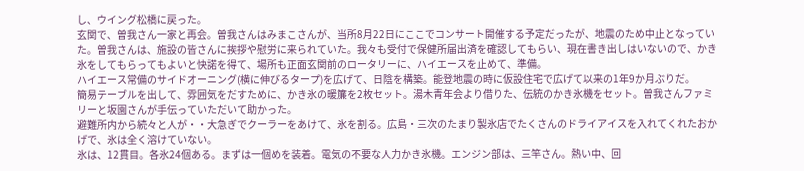し、ウイング松橋に戻った。
玄関で、曽我さん一家と再会。曽我さんはみまこさんが、当所8月22日にここでコンサート開催する予定だったが、地震のため中止となっていた。曽我さんは、施設の皆さんに挨拶や慰労に来られていた。我々も受付で保健所届出済を確認してもらい、現在書き出しはいないので、かき氷をしてもらってもよいと快諾を得て、場所も正面玄関前のロータリーに、ハイエースを止めて、準備。
ハイエース常備のサイドオーニング(横に伸びるタープ)を広げて、日陰を構築。能登地震の時に仮設住宅で広げて以来の1年9か月ぶりだ。
簡易テーブルを出して、雰囲気をだすために、かき氷の暖簾を2枚セット。湯木青年会より借りた、伝統のかき氷機をセット。曽我さんファミリーと坂園さんが手伝っていただいて助かった。
避難所内から続々と人が・・大急ぎでクーラーをあけて、氷を割る。広島・三次のたまり製氷店でたくさんのドライアイスを入れてくれたおかげで、氷は全く溶けていない。
氷は、12貫目。各氷24個ある。まずは一個めを装着。電気の不要な人力かき氷機。エンジン部は、三竿さん。熱い中、回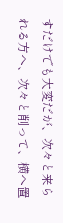すだけでも大変だが、次々と来られる方へ、次々と削って、横へ置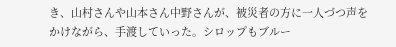き、山村さんや山本さん中野さんが、被災者の方に一人づつ声をかけながら、手渡していった。シロップもブルー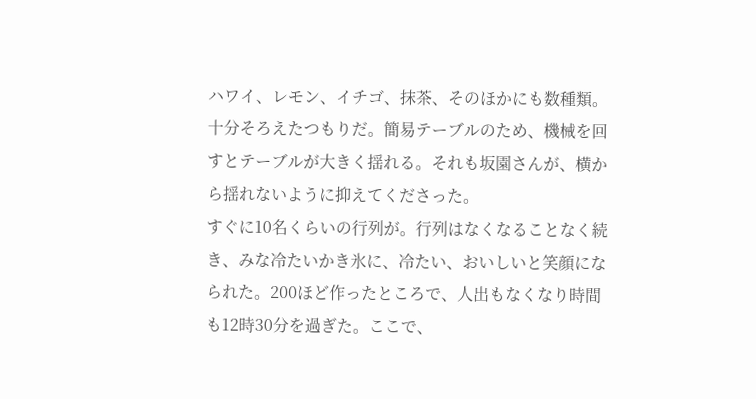ハワイ、レモン、イチゴ、抹茶、そのほかにも数種類。十分そろえたつもりだ。簡易テーブルのため、機械を回すとテーブルが大きく揺れる。それも坂園さんが、横から揺れないように抑えてくださった。
すぐに10名くらいの行列が。行列はなくなることなく続き、みな冷たいかき氷に、冷たい、おいしいと笑顔になられた。200ほど作ったところで、人出もなくなり時間も12時30分を過ぎた。ここで、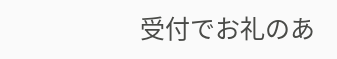受付でお礼のあ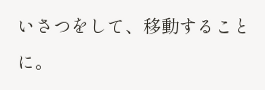いさつをして、移動することに。